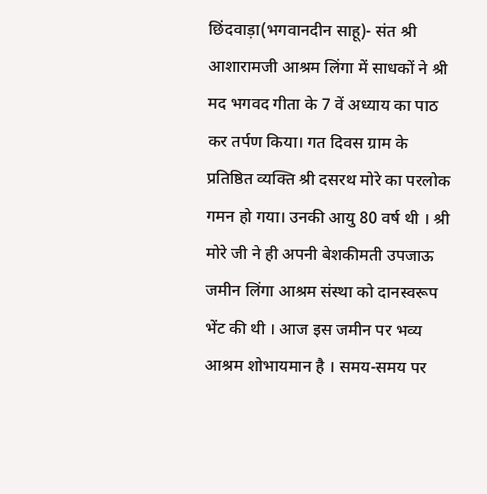छिंदवाड़ा(भगवानदीन साहू)- संत श्री आशारामजी आश्रम लिंगा में साधकों ने श्री मद भगवद गीता के 7 वें अध्याय का पाठ कर तर्पण किया। गत दिवस ग्राम के प्रतिष्ठित व्यक्ति श्री दसरथ मोरे का परलोक गमन हो गया। उनकी आयु 80 वर्ष थी । श्री मोरे जी ने ही अपनी बेशकीमती उपजाऊ जमीन लिंगा आश्रम संस्था को दानस्वरूप भेंट की थी । आज इस जमीन पर भव्य आश्रम शोभायमान है । समय-समय पर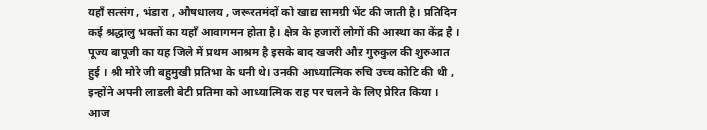यहाँ सत्संग , भंडारा , औषधालय , जरूरतमंदों को खाद्य सामग्री भेंट की जाती है। प्रतिदिन कई श्रद्धालु भक्तों का यहाँ आवागमन होता है। क्षेत्र के हजारों लोगों की आस्था का केंद्र है । पूज्य बापूजी का यह जिले में प्रथम आश्रम है इसके बाद खजरी औऱ गुरुकुल की शुरुआत हुई । श्री मोरे जी बहुमुखी प्रतिभा के धनी थे। उनकी आध्यात्मिक रुचि उच्च कोटि की थी , इन्होंने अपनी लाडली बेटी प्रतिमा को आध्यात्मिक राह पर चलने के लिए प्रेरित किया । आज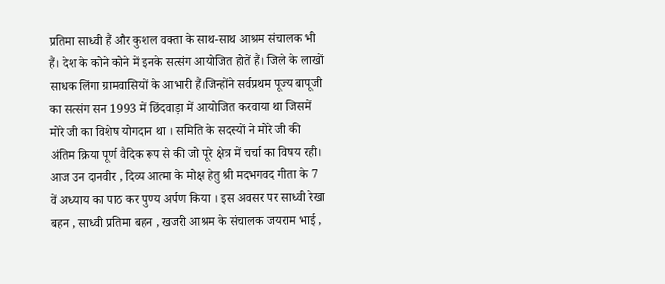प्रतिमा साध्वी हैं और कुशल वक्ता के साथ-साथ आश्रम संचालक भी हैं। देश के कोने कोने में इनके सत्संग आयोजित होतें हैं। जिले के लाखों साधक लिंगा ग्रामवासियों के आभारी हैं।जिन्होंने सर्वप्रथम पूज्य बापूजी का सत्संग सन 1993 में छिंदवाड़ा में आयोजित करवाया था जिसमें मोरे जी का विशेष योगदान था । समिति के सदस्यों ने मोरे जी की अंतिम क्रिया पूर्ण वैदिक रूप से की जो पूरे क्षेत्र में चर्चा का विषय रही। आज उन दानवीर , दिव्य आत्मा के मोक्ष हेतु श्री मदभगवद गीता के 7 वें अध्याय का पाठ कर पुण्य अर्पण किया । इस अवसर पर साध्वी रेखा बहन , साध्वी प्रतिमा बहन , खजरी आश्रम के संचालक जयराम भाई ,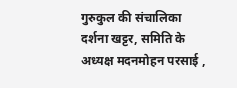गुरुकुल की संचालिका दर्शना खट्टर, समिति के अध्यक्ष मदनमोहन परसाई ,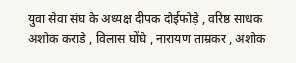युवा सेवा संघ के अध्यक्ष दीपक दोईफोड़े , वरिष्ठ साधक अशोक कराडे , विलास घोंघे , नारायण ताम्रकर , अशोक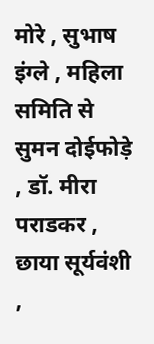मोरे , सुभाष इंग्ले , महिला समिति से सुमन दोईफोड़े , डॉ. मीरा पराडकर , छाया सूर्यवंशी ,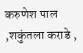करुणेश पाल ,शकुंतला कराडे ,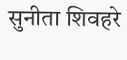सुनीता शिवहरे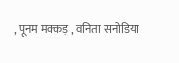, पूनम मक्कड़ , वनिता सनोडिया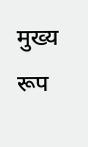मुख्य रूप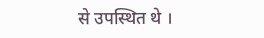से उपस्थित थे ।